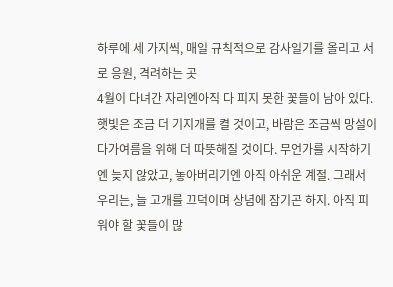하루에 세 가지씩, 매일 규칙적으로 감사일기를 올리고 서로 응원, 격려하는 곳
4월이 다녀간 자리엔아직 다 피지 못한 꽃들이 남아 있다.햇빛은 조금 더 기지개를 켤 것이고, 바람은 조금씩 망설이다가여름을 위해 더 따뜻해질 것이다. 무언가를 시작하기엔 늦지 않았고, 놓아버리기엔 아직 아쉬운 계절. 그래서 우리는, 늘 고개를 끄덕이며 상념에 잠기곤 하지. 아직 피워야 할 꽃들이 많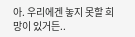아. 우리에겐 놓지 못할 희망이 있거든..